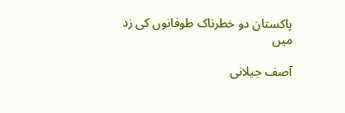پاکستان دو خطرناک طوفانوں کی زد میں

آصف جیلانی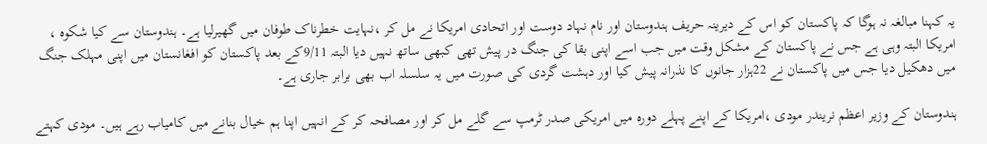یہ کہنا مبالغہ نہ ہوگا کہ پاکستان کو اس کے دیرینہ حریف ہندوستان اور نام نہاد دوست اور اتحادی امریکا نے مل کر ،نہایت خطرناک طوفان میں گھیرلیا ہے۔ ہندوستان سے کیا شکوہ ، امریکا البتہ وہی ہے جس نے پاکستان کے مشکل وقت میں جب اسے اپنی بقا کی جنگ در پیش تھی کبھی ساتھ نہیں دیا البتہ 9/11کے بعد پاکستان کو افغانستان میں اپنی مہلک جنگ میں دھکیل دیا جس میں پاکستان نے 22ہزار جانوں کا نذرانہ پیش کیا اور دہشت گردی کی صورت میں یہ سلسلہ اب بھی برابر جاری ہے۔

ہندوستان کے وزیر اعظم نریندر مودی ،امریکا کے اپنے پہلے دورہ میں امریکی صدر ٹرمپ سے گلے مل کر اور مصافحہ کر کے انہیں اپنا ہم خیال بنانے میں کامیاب رہے ہیں۔ مودی کہتے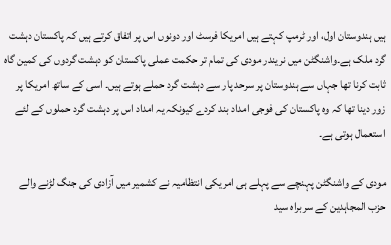ہیں ہندوستان اول، اور ٹرمپ کہتے ہیں امریکا فرسٹ اور دونوں اس پر اتفاق کرتے ہیں کہ پاکستان دہشت گرد ملک ہے۔واشنگٹن میں نریندر مودی کی تمام تر حکمت عملی پاکستان کو دہشت گردوں کی کمین گاہ ثابت کرنا تھا جہاں سے ہندوستان پر سرحد پار سے دہشت گرد حملے ہوتے ہیں۔ اسی کے ساتھ امریکا پر زور دینا تھا کہ وہ پاکستان کی فوجی امداد بند کردے کیونکہ یہ امداد اس پر دہشت گرد حملوں کے لئے استعمال ہوتی ہے۔

مودی کے واشنگٹن پہنچے سے پہلے ہی امریکی انتظامیہ نے کشمیر میں آزادی کی جنگ لڑنے والے حزب المجاہدین کے سربراہ سید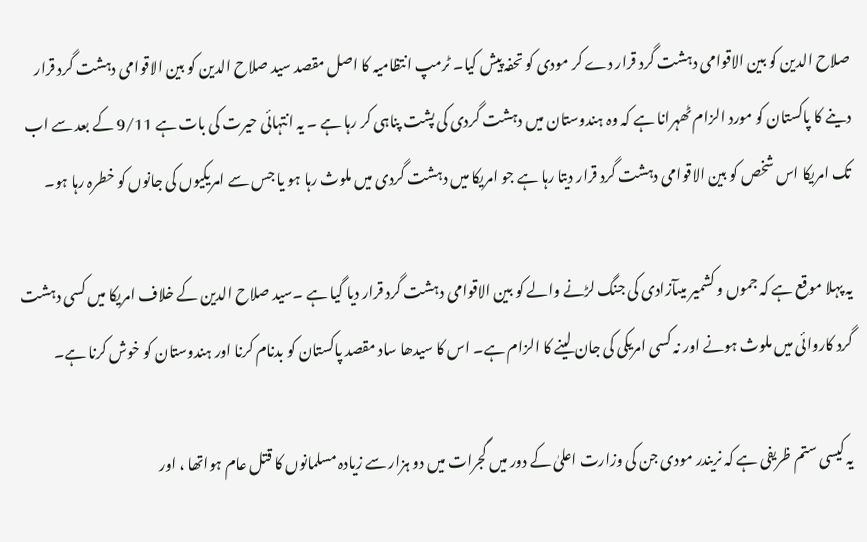صلاح الدین کو بین الاقوامی دہشت گرد قرار دے کر مودی کو تحفہ پیش کیا۔ ٹرمپ انتظامیہ کا اصل مقصد سید صلاح الدین کو بین الاقوامی دہشت گرد قرار دینے کا پاکستان کو مورد الزام ٹھہرانا ہے کہ وہ ہندوستان میں دہشت گردی کی پشت پناہی کر رہا ہے ۔ یہ انتہائی حیرت کی بات ہے 9/11 کے بعد سے اب تک امریکا اس شخص کو بین الاقوامی دہشت گرد قرار دیتا رہا ہے جو امریکا میں دہشت گردی میں ملوث رہا ہو یا جس سے امریکیوں کی جانوں کو خطرہ رہا ہو۔

یہ پہلا موقع ہے کہ جموں و کشمیر میںآزادی کی جنگ لڑنے والے کو بین الاقوامی دہشت گرد قرار دیا گیا ہے ۔سید صلاح الدین کے خلاف امریکا میں کسی دہشت گرد کاروائی میں ملوث ہونے اور نہ کسی امریکی کی جان لینے کا الزام ہے۔ اس کا سیدھا ساد مقصد پاکستان کو بدنام کرنا اور ہندوستان کو خوش کرنا ہے۔

یہ کیسی ستم ظریفی ہے کہ نریندر مودی جن کی وزارت اعلیٰ کے دور میں گجرات میں دو ہزار سے زیادہ مسلمانوں کا قتل عام ہواتھا ، اور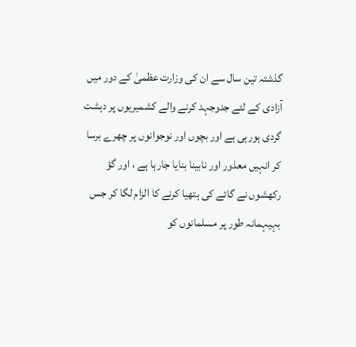گذشتہ تین سال سے ان کی وزارت عظمیٰ کے دور میں آزادی کے لئے جدوجہد کرنے والے کشمیریوں پر دہشت گردی ہورہی ہے اور بچوں اور نوجوانوں پر چھرے برسا کر انہیں معذور اور نابینا بنایا جارہا ہے ، اور گؤ رکھشوں نے گائے کی ہتھیا کرنے کا الزام لگا کر جس بہیہمانہ طور پر مسلمانوں کو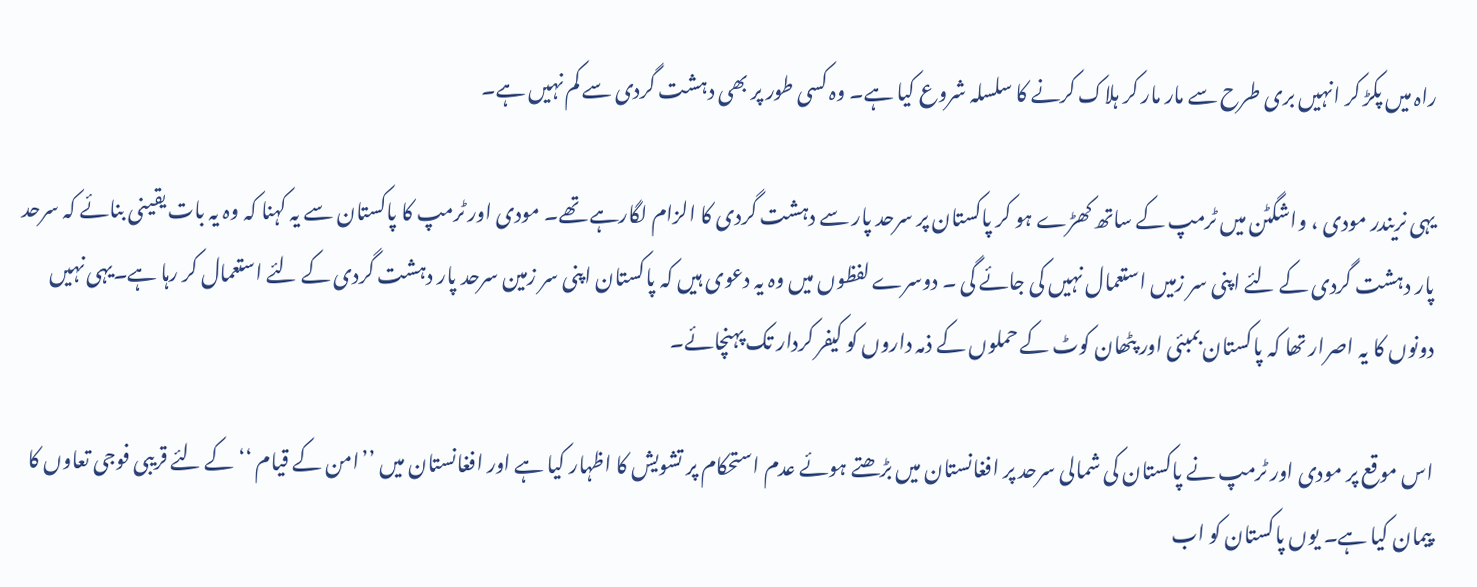راہ میں پکڑ کر انہیں بری طرح سے مار مار کر ہلاک کرنے کا سلسلہ شروع کیا ہے۔ وہ کسی طور پر بھی دہشت گردی سے کم نہیں ہے۔

یہی نریندر مودی ، واشگٹن میں ٹرمپ کے ساتھ کھڑے ہو کر پاکستان پر سرحد پار سے دہشت گردی کا الزام لگارہے تھے۔ مودی اور ٹرمپ کا پاکستان سے یہ کہنا کہ وہ یہ بات یقینی بنائے کہ سرحد پار دہشت گردی کے لئے اپنی سر زمیں استعمال نہیں کی جائے گی ۔ دوسرے لفظوں میں وہ یہ دعوی ہیں کہ پاکستان اپنی سر زمین سرحد پار دہشت گردی کے لئے استعمال کر رہا ہے۔یہی نہیں دونوں کا یہ اصرار تھا کہ پاکستان بمبئی اور پٹھان کوٹ کے حملوں کے ذمہ داروں کو کیفر کردار تک پہنچائے۔

اس موقع پر مودی اور ٹرمپ نے پاکستان کی شمالی سرحد پر افغانستان میں بڑھتے ہوئے عدم استحکام پر تشویش کا اظہار کیا ہے اور افغانستان میں ’’امن کے قیام ‘‘ کے لئے قریبی فوجی تعاوں کا پیمان کیا ہے۔ یوں پاکستان کو اب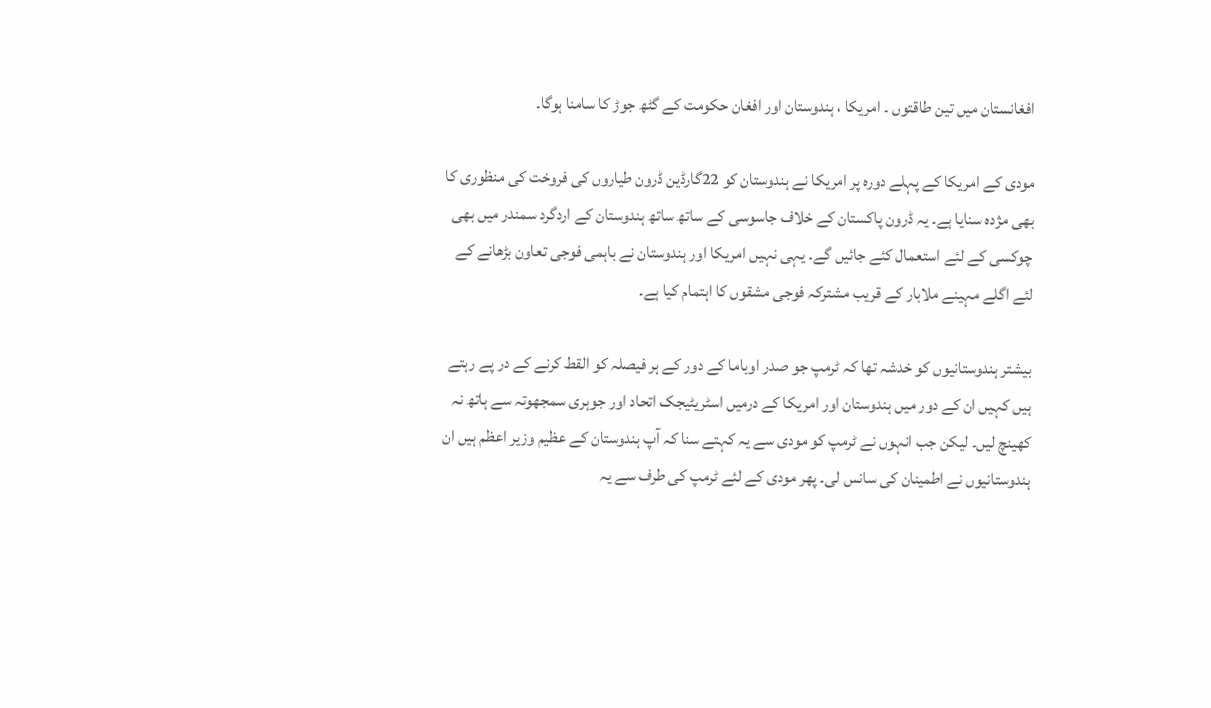افغانستان میں تین طاقتوں ۔ امریکا ، ہندوستان اور افغان حکومت کے گٹھ جوڑ کا سامنا ہوگا۔

مودی کے امریکا کے پہلے دورہ پر امریکا نے ہندوستان کو 22گارڈین ڈرون طیاروں کی فروخت کی منظوری کا بھی مژدہ سنایا ہے۔ یہ ڈرون پاکستان کے خلاف جاسوسی کے ساتھ ساتھ ہندوستان کے اردگرد سمندر میں بھی چوکسی کے لئے استعمال کئے جائیں گے۔ یہی نہیں امریکا اور ہندوستان نے باہمی فوجی تعاون بڑھانے کے لئے اگلے مہینے ملابار کے قریب مشترکہ فوجی مشقوں کا اہتمام کیا ہے۔

بیشتر ہندوستانیوں کو خدشہ تھا کہ ٹرمپ جو صدر اوباما کے دور کے ہر فیصلہ کو القط کرنے کے در پے رہتے ہیں کہیں ان کے دور میں ہندوستان اور امریکا کے درمیں اسٹریٹیجک اتحاد اور جوہری سمجھوتہ سے ہاتھ نہ کھینچ لیں۔ لیکن جب انہوں نے ٹرمپ کو مودی سے یہ کہتے سنا کہ آپ ہندوستان کے عظیم وزیر اعظم ہیں ان ہندوستانیوں نے اطمینان کی سانس لی۔ پھر مودی کے لئے ٹرمپ کی طرف سے یہ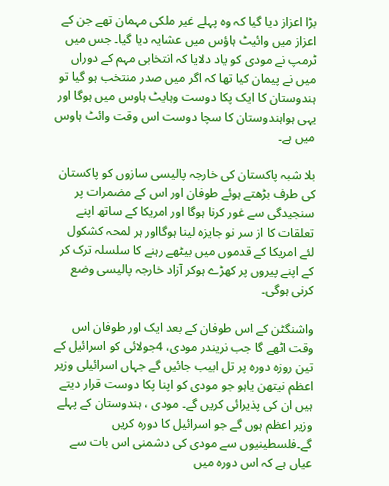بڑا اعزاز دیا گیا کہ وہ پہلے غیر ملکی مہمان تھے جن کے اعزاز میں وائیٹ ہاؤس میں عشایہ دیا گیا۔ جس میں ٹرمپ نے مودی کو یاد دلایا کہ انتخابی مہم کے دوراں میں نے پیمان کیا تھا کہ اگر میں صدر منتخب ہو گیا تو ہندوستان کا ایک پکا دوست وہایٹ ہاوس میں ہوگا اور یہی ہواہندوستان کا سچا دوست اس وقت وائٹ ہاوس میں ہے۔

بلا شبہ پاکستان کی خارجہ پالیسی سازوں کو پاکستان کی طرف بڑھتے ہوئے طوفان اور اس کے مضمرات پر سنجیدگی سے غور کرنا ہوگا اور امریکا کے ساتھ اپنے تعلقات کا از سر نو جایزہ لینا ہوگااور ہر لمحہ کشکول لئے امریکا کے قدموں میں بیٹھے رہنے کا سلسلہ ترک کر کے اپنے پیروں پر کھڑے ہوکر آزاد خارجہ پالیسی وضع کرنی ہوگی۔

واشنگٹن کے اس طوفان کے بعد ایک اور طوفان اس وقت اٹھے گا جب نریندر مودی، 4جولائی کو اسرائیل کے تین روزہ دورہ پر تل ابیب جائیں گے جہاں اسرائیلی وزیر اعظم نیتھن یاہو جو مودی کو اپنا پکا دوست قرار دیتے ہیں ان کی پذیرائی کریں گے۔ مودی ، ہندوستان کے پہلے وزیر اعظم ہوں گے جو اسرائیل کا دورہ کریں گے۔فلسطینیوں سے مودی کی دشمنی اس بات سے عیاں ہے کہ اس دورہ میں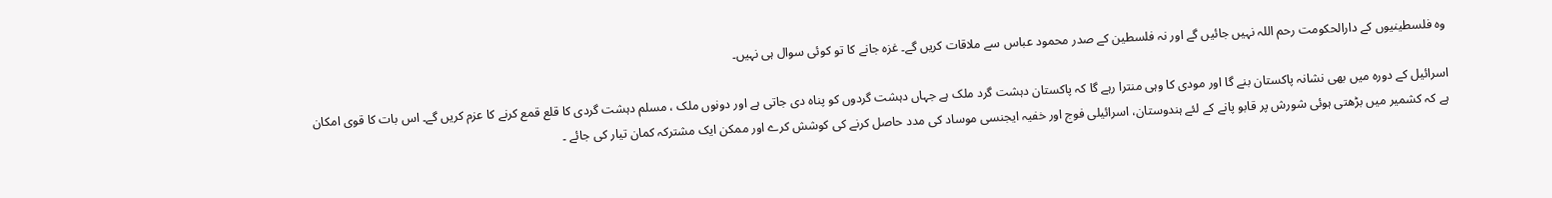وہ فلسطینیوں کے دارالحکومت رحم اللہ نہیں جائیں گے اور نہ فلسطین کے صدر محمود عباس سے ملاقات کریں گے۔ غزہ جانے کا تو کوئی سوال ہی نہیں۔

اسرائیل کے دورہ میں بھی نشانہ پاکستان بنے گا اور مودی کا وہی منترا رہے گا کہ پاکستان دہشت گرد ملک ہے جہاں دہشت گردوں کو پناہ دی جاتی ہے اور دونوں ملک ، مسلم دہشت گردی کا قلع قمع کرنے کا عزم کریں گے۔ اس بات کا قوی امکان ہے کہ کشمیر میں بڑھتی ہوئی شورش پر قابو پانے کے لئے ہندوستان، اسرائیلی فوج اور خفیہ ایجنسی موساد کی مدد حاصل کرنے کی کوشش کرے اور ممکن ایک مشترکہ کمان تیار کی جائے ۔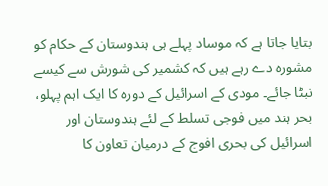بتایا جاتا ہے کہ موساد پہلے ہی ہندوستان کے حکام کو مشورہ دے رہے ہیں کہ کشمیر کی شورش سے کیسے نبٹا جائے۔ مودی کے اسرائیل کے دورہ کا ایک اہم پہلو، بحر ہند میں فوجی تسلط کے لئے ہندوستان اور اسرائیل کی بحری افوج کے درمیان تعاون کا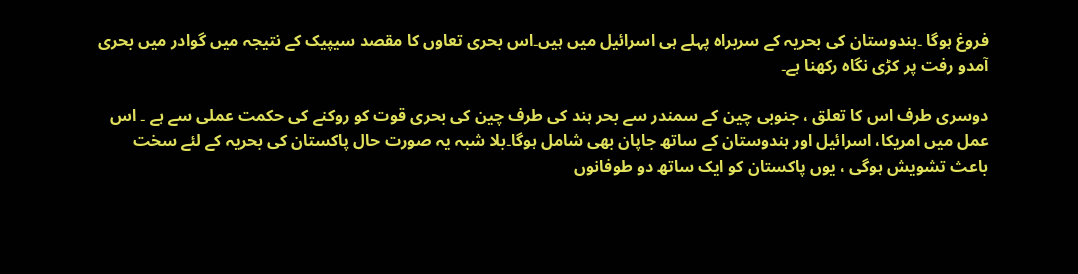فروغ ہوگا ۔ہندوستان کی بحریہ کے سربراہ پہلے ہی اسرائیل میں ہیں۔اس بحری تعاوں کا مقصد سیپیک کے نتیجہ میں گوادر میں بحری آمدو رفت پر کڑی نگاہ رکھنا ہے۔

دوسری طرف اس کا تعلق ، جنوبی چین کے سمندر سے بحر ہند کی طرف چین کی بحری قوت کو روکنے کی حکمت عملی سے ہے ۔ اس عمل میں امریکا، اسرائیل اور ہندوستان کے ساتھ جاپان بھی شامل ہوگا۔بلا شبہ یہ صورت حال پاکستان کی بحریہ کے لئے سخت باعث تشویش ہوگی ، یوں پاکستان کو ایک ساتھ دو طوفانوں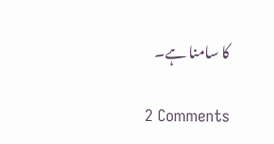کا سامنا ہے۔

2 Comments